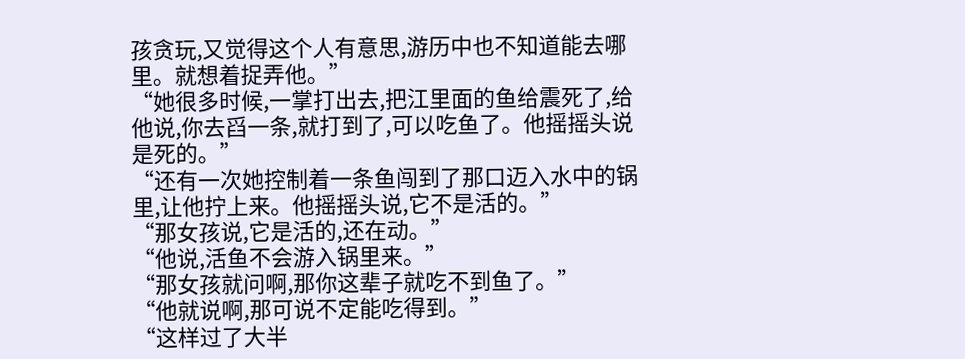孩贪玩,又觉得这个人有意思,游历中也不知道能去哪里。就想着捉弄他。”
“她很多时候,一掌打出去,把江里面的鱼给震死了,给他说,你去舀一条,就打到了,可以吃鱼了。他摇摇头说是死的。”
“还有一次她控制着一条鱼闯到了那口迈入水中的锅里,让他拧上来。他摇摇头说,它不是活的。”
“那女孩说,它是活的,还在动。”
“他说,活鱼不会游入锅里来。”
“那女孩就问啊,那你这辈子就吃不到鱼了。”
“他就说啊,那可说不定能吃得到。”
“这样过了大半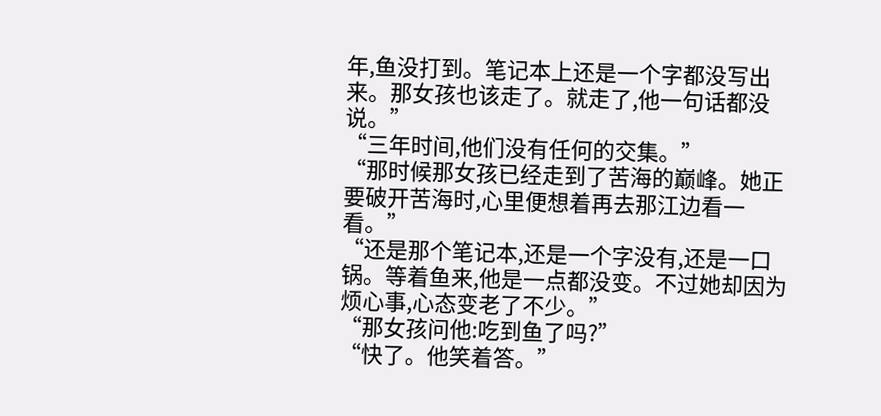年,鱼没打到。笔记本上还是一个字都没写出来。那女孩也该走了。就走了,他一句话都没说。”
“三年时间,他们没有任何的交集。”
“那时候那女孩已经走到了苦海的巅峰。她正要破开苦海时,心里便想着再去那江边看一看。”
“还是那个笔记本,还是一个字没有,还是一口锅。等着鱼来,他是一点都没变。不过她却因为烦心事,心态变老了不少。”
“那女孩问他:吃到鱼了吗?”
“快了。他笑着答。”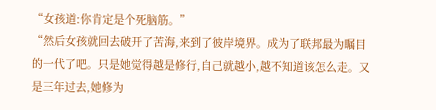“女孩道:你肯定是个死脑筋。”
“然后女孩就回去破开了苦海,来到了彼岸境界。成为了联邦最为瞩目的一代了吧。只是她觉得越是修行,自己就越小,越不知道该怎么走。又是三年过去,她修为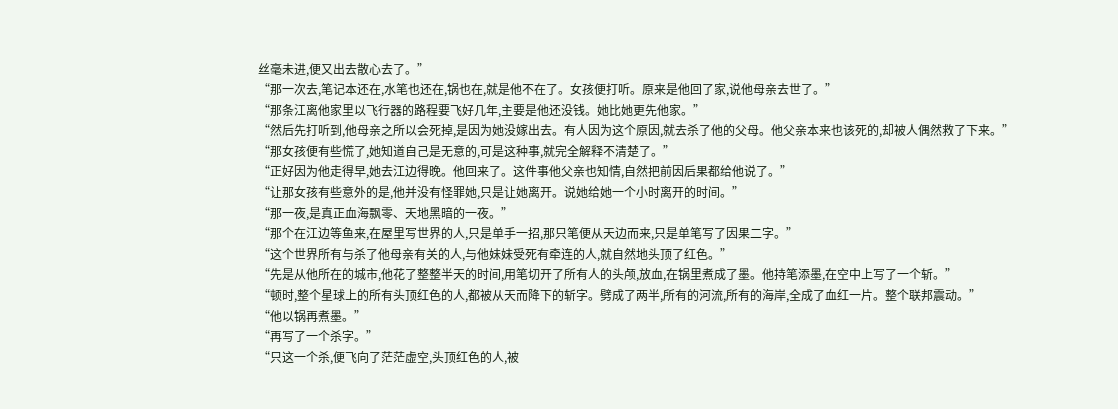丝毫未进,便又出去散心去了。”
“那一次去,笔记本还在,水笔也还在,锅也在,就是他不在了。女孩便打听。原来是他回了家,说他母亲去世了。”
“那条江离他家里以飞行器的路程要飞好几年,主要是他还没钱。她比她更先他家。”
“然后先打听到,他母亲之所以会死掉,是因为她没嫁出去。有人因为这个原因,就去杀了他的父母。他父亲本来也该死的,却被人偶然救了下来。”
“那女孩便有些慌了,她知道自己是无意的,可是这种事,就完全解释不清楚了。”
“正好因为他走得早,她去江边得晚。他回来了。这件事他父亲也知情,自然把前因后果都给他说了。”
“让那女孩有些意外的是,他并没有怪罪她,只是让她离开。说她给她一个小时离开的时间。”
“那一夜,是真正血海飘零、天地黑暗的一夜。”
“那个在江边等鱼来,在屋里写世界的人,只是单手一招,那只笔便从天边而来,只是单笔写了因果二字。”
“这个世界所有与杀了他母亲有关的人,与他妹妹受死有牵连的人,就自然地头顶了红色。”
“先是从他所在的城市,他花了整整半天的时间,用笔切开了所有人的头颅,放血,在锅里煮成了墨。他持笔添墨,在空中上写了一个斩。”
“顿时,整个星球上的所有头顶红色的人,都被从天而降下的斩字。劈成了两半,所有的河流,所有的海岸,全成了血红一片。整个联邦震动。”
“他以锅再煮墨。”
“再写了一个杀字。”
“只这一个杀,便飞向了茫茫虚空,头顶红色的人,被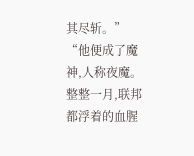其尽斩。”
“他便成了魔神,人称夜魔。整整一月,联邦都浮着的血腥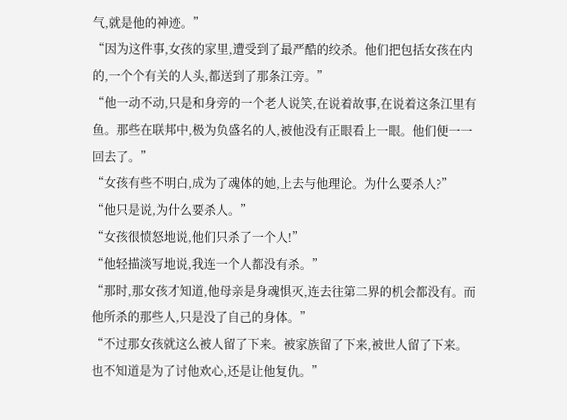气,就是他的神迹。”
“因为这件事,女孩的家里,遭受到了最严酷的绞杀。他们把包括女孩在内的,一个个有关的人头,都送到了那条江旁。”
“他一动不动,只是和身旁的一个老人说笑,在说着故事,在说着这条江里有鱼。那些在联邦中,极为负盛名的人,被他没有正眼看上一眼。他们便一一回去了。”
“女孩有些不明白,成为了魂体的她,上去与他理论。为什么要杀人?”
“他只是说,为什么要杀人。”
“女孩很愤怒地说,他们只杀了一个人!”
“他轻描淡写地说,我连一个人都没有杀。”
“那时,那女孩才知道,他母亲是身魂惧灭,连去往第二界的机会都没有。而他所杀的那些人,只是没了自己的身体。”
“不过那女孩就这么被人留了下来。被家族留了下来,被世人留了下来。也不知道是为了讨他欢心,还是让他复仇。”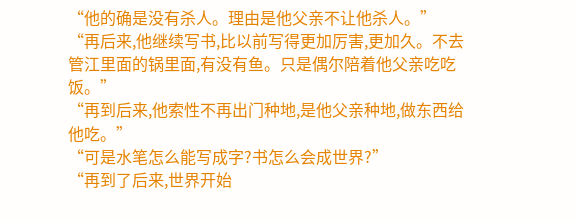“他的确是没有杀人。理由是他父亲不让他杀人。”
“再后来,他继续写书,比以前写得更加厉害,更加久。不去管江里面的锅里面,有没有鱼。只是偶尔陪着他父亲吃吃饭。”
“再到后来,他索性不再出门种地,是他父亲种地,做东西给他吃。”
“可是水笔怎么能写成字?书怎么会成世界?”
“再到了后来,世界开始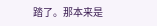踏了。那本来是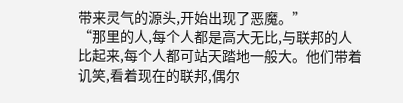带来灵气的源头,开始出现了恶魔。”
“那里的人,每个人都是高大无比,与联邦的人比起来,每个人都可站天踏地一般大。他们带着讥笑,看着现在的联邦,偶尔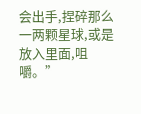会出手,捏碎那么一两颗星球,或是放入里面,咀嚼。”